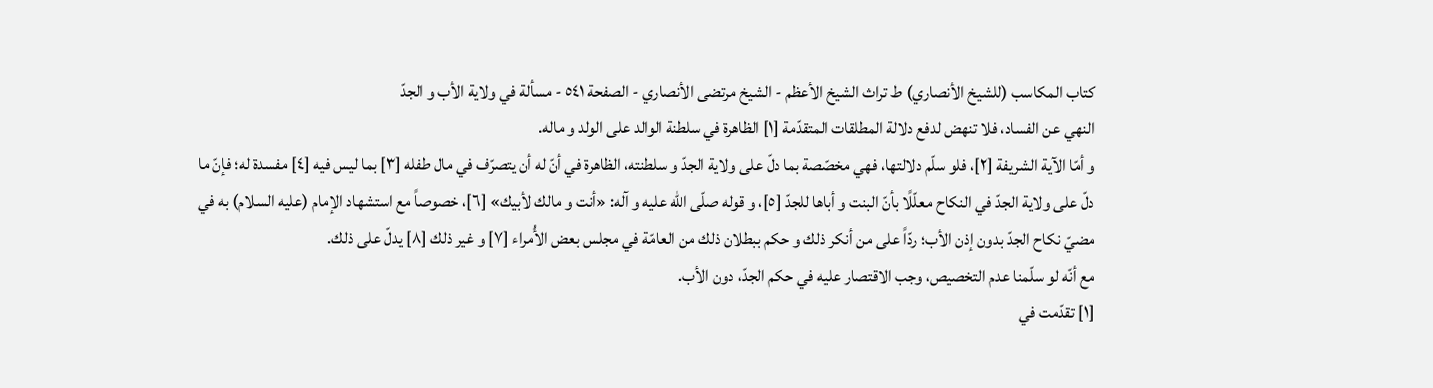كتاب المكاسب (للشيخ الأنصاري) ط تراث الشيخ الأعظم - الشيخ مرتضى الأنصاري - الصفحة ٥٤١ - مسألة في ولاية الأب و الجدّ
النهي عن الفساد، فلا تنهض لدفع دلالة المطلقات المتقدّمة [١] الظاهرة في سلطنة الوالد على الولد و ماله.
و أمّا الآية الشريفة [٢]، فلو سلّم دلالتها، فهي مخصّصة بما دلّ على ولاية الجدّ و سلطنته، الظاهرة في أنّ له أن يتصرّف في مال طفله [٣] بما ليس فيه [٤] مفسدة له؛ فإنّ ما دلّ على ولاية الجدّ في النكاح معلّلًا بأنّ البنت و أباها للجدّ [٥]، و قوله صلّى اللّه عليه و آله: «أنت و مالك لأبيك» [٦]، خصوصاً مع استشهاد الإمام (عليه السلام) به في مضيّ نكاح الجدّ بدون إذن الأب؛ ردّاً على من أنكر ذلك و حكم ببطلان ذلك من العامّة في مجلس بعض الأُمراء [٧] و غير ذلك [٨] يدلّ على ذلك.
مع أنّه لو سلّمنا عدم التخصيص، وجب الاقتصار عليه في حكم الجدّ، دون الأب.
[١] تقدّمت في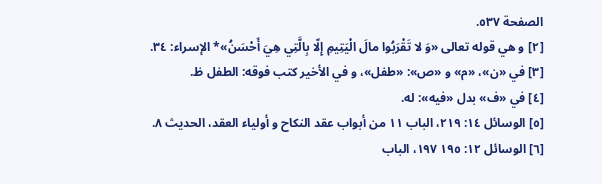الصفحة ٥٣٧.
[٢] و هي قوله تعالى «وَ لا تَقْرَبُوا مالَ الْيَتِيمِ إِلّا بِالَّتِي هِيَ أَحْسَنُ»* الإسراء: ٣٤.
[٣] في «ن»، «م» و «ص»: «طفل»، و في الأخير كتب فوقه: الطفل ظ.
[٤] في «ف» بدل «فيه»: له.
[٥] الوسائل ١٤: ٢١٩، الباب ١١ من أبواب عقد النكاح و أولياء العقد، الحديث ٨.
[٦] الوسائل ١٢: ١٩٥ ١٩٧، الباب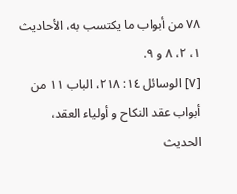٧٨ من أبواب ما يكتسب به، الأحاديث ١، ٢، ٨ و ٩.
[٧] الوسائل ١٤: ٢١٨، الباب ١١ من أبواب عقد النكاح و أولياء العقد، الحديث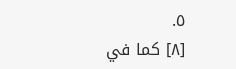٥.
[٨] كما في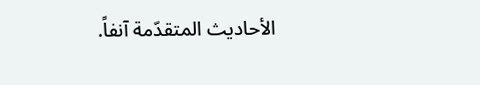الأحاديث المتقدّمة آنفاً.